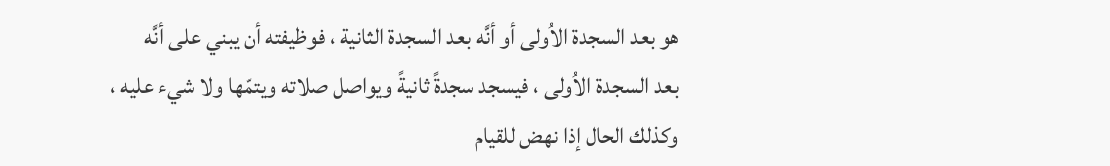هو بعد السجدة الاُولى أو أنَّه بعد السجدة الثانية ، فوظيفته أن يبني على أنَّه
بعد السجدة الاُولى ، فيسجد سجدةً ثانيةً ويواصل صلاته ويتمّها ولا شيء عليه ،
وكذلك الحال إذا نهض للقيام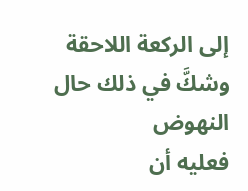إلى الركعة اللاحقة وشكَّ في ذلك حال النهوض
فعليه أن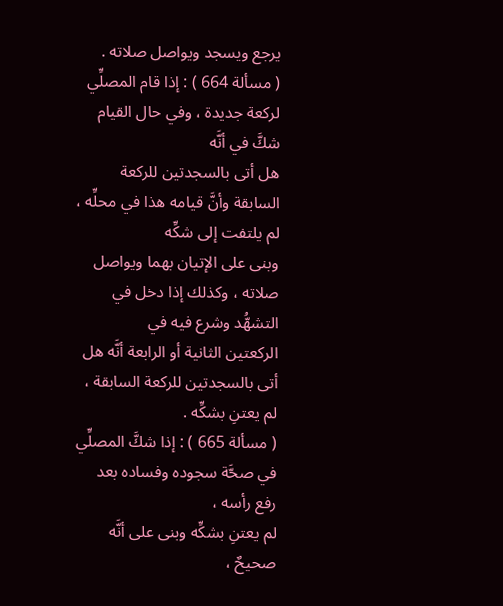يرجع ويسجد ويواصل صلاته .
( مسألة 664 ) : إذا قام المصلِّي لركعة جديدة ، وفي حال القيام شكَّ في أنَّه
هل أتى بالسجدتين للركعة السابقة وأنَّ قيامه هذا في محلِّه ، لم يلتفت إلى شكِّه
وبنى على الإتيان بهما ويواصل صلاته ، وكذلك إذا دخل في التشهُّد وشرع فيه في
الركعتين الثانية أو الرابعة أنَّه هل أتى بالسجدتين للركعة السابقة ، لم يعتنِ بشكِّه .
( مسألة 665 ) : إذا شكَّ المصلِّي في صحَّة سجوده وفساده بعد رفع رأسه ،
لم يعتنِ بشكِّه وبنى على أنَّه صحيحٌ ،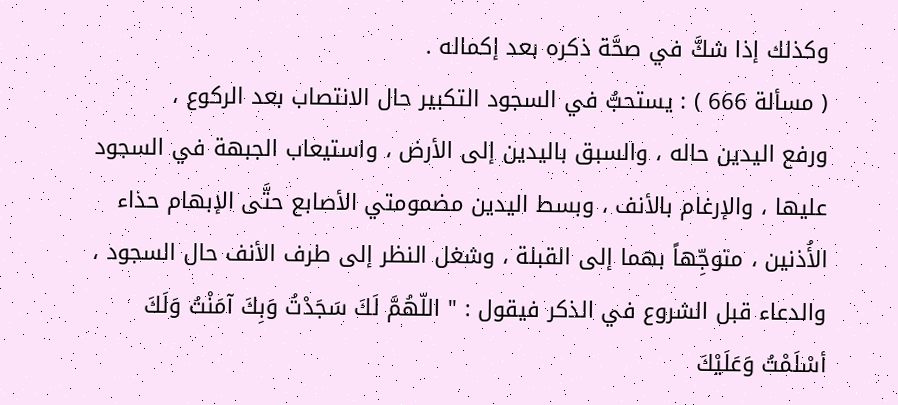وكذلك إذا شكَّ في صحَّة ذكره بعد إكماله .
( مسألة 666 ) : يستحبُّ في السجود التكبير حال الانتصاب بعد الركوع ،
ورفع اليدين حاله ، والسبق باليدين إلى الأرض ، واستيعاب الجبهة في السجود
عليها ، والإرغام بالأنف ، وبسط اليدين مضمومتي الأصابع حتَّى الإبهام حذاء
الأُذنين ، متوجِّهاً بهما إلى القبلة ، وشغل النظر إلى طرف الأنف حال السجود ،
والدعاء قبل الشروع في الذكر فيقول : " اللّهُمَّ لَكَ سَجَدْتُ وَبِكَ آمَنْتُ وَلَكَ
أسْلَمْتُ وَعَلَيْكَ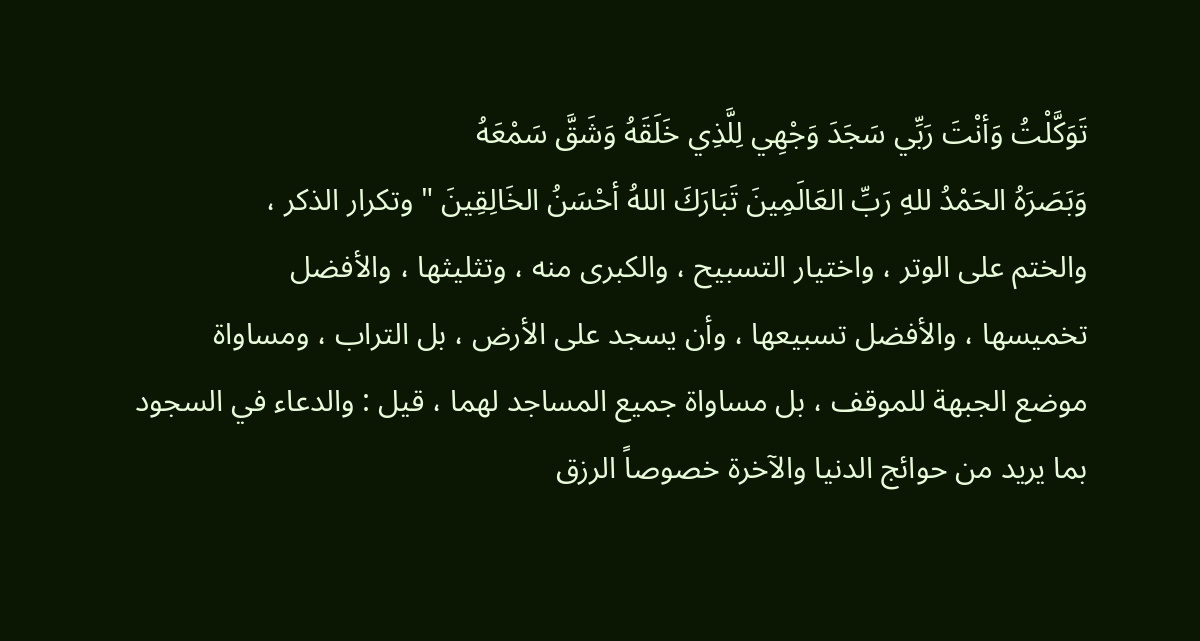تَوَكَّلْتُ وَأنْتَ رَبِّي سَجَدَ وَجْهِي لِلَّذِي خَلَقَهُ وَشَقَّ سَمْعَهُ
وَبَصَرَهُ الحَمْدُ للهِ رَبِّ العَالَمِينَ تَبَارَكَ اللهُ أحْسَنُ الخَالِقِينَ " وتكرار الذكر ،
والختم على الوتر ، واختيار التسبيح ، والكبرى منه ، وتثليثها ، والأفضل
تخميسها ، والأفضل تسبيعها ، وأن يسجد على الأرض ، بل التراب ، ومساواة
موضع الجبهة للموقف ، بل مساواة جميع المساجد لهما ، قيل : والدعاء في السجود
بما يريد من حوائج الدنيا والآخرة خصوصاً الرزق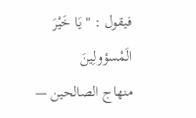فيقول : " يَا خَيْرَ الَمْسؤولِينَ
منهاج الصالحين —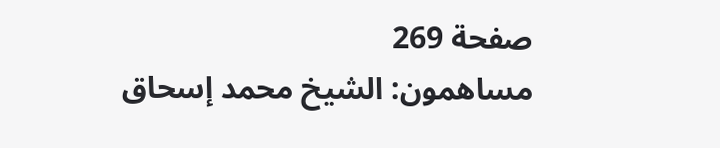صفحة 269
مساهمون: الشيخ محمد إسحاق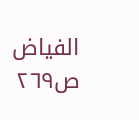الفياض
ص٢٦٩